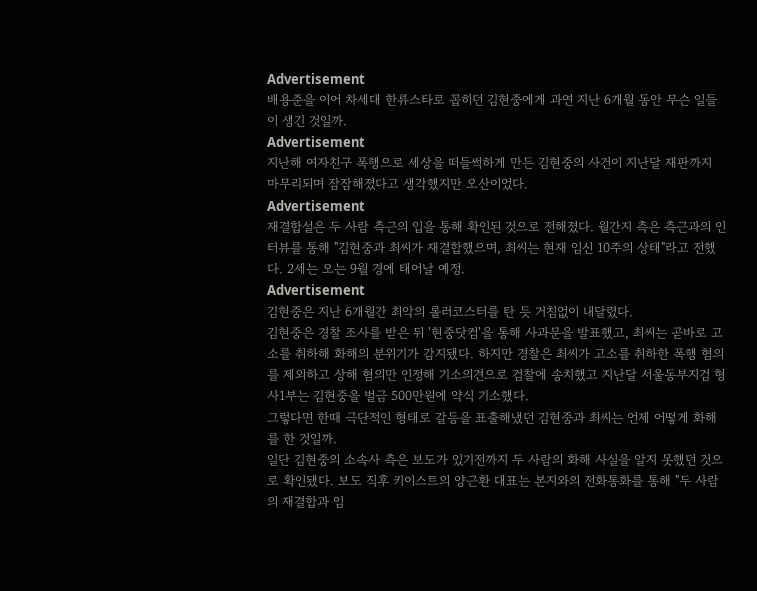Advertisement
배용준을 이어 차세대 한류스타로 꼽히던 김현중에게 과연 지난 6개월 동안 무슨 일들이 생긴 것일까.
Advertisement
지난해 여자친구 폭행으로 세상을 떠들썩하게 만든 김현중의 사건이 지난달 재판까지 마무리되며 잠잠해졌다고 생각했지만 오산이었다.
Advertisement
재결합설은 두 사람 측근의 입을 통해 확인된 것으로 전해졌다. 월간지 측은 측근과의 인터뷰를 통해 "김현중과 최씨가 재결합했으며, 최씨는 현재 임신 10주의 상태"라고 전했다. 2세는 오는 9월 경에 태어날 예정.
Advertisement
김현중은 지난 6개월간 최악의 롤러코스터를 탄 듯 거침없이 내달렸다.
김현중은 경찰 조사를 받은 뒤 '현중닷컴'을 통해 사과문을 발표했고, 최씨는 곧바로 고소를 취하해 화해의 분위기가 감지됐다. 하지만 경찰은 최씨가 고소를 취하한 폭행 혐의를 제외하고 상해 혐의만 인정해 기소의견으로 검찰에 송치했고 지난달 서울동부지검 형사1부는 김현중을 벌금 500만원에 약식 기소했다.
그렇다면 한때 극단적인 형태로 갈등을 표출해냈던 김현중과 최씨는 언제 어떻게 화해를 한 것일까.
일단 김현중의 소속사 측은 보도가 있기전까지 두 사람의 화해 사실을 알지 못했던 것으로 확인됐다. 보도 직후 키이스트의 양근환 대표는 본지와의 전화통화를 통해 "두 사람의 재결합과 임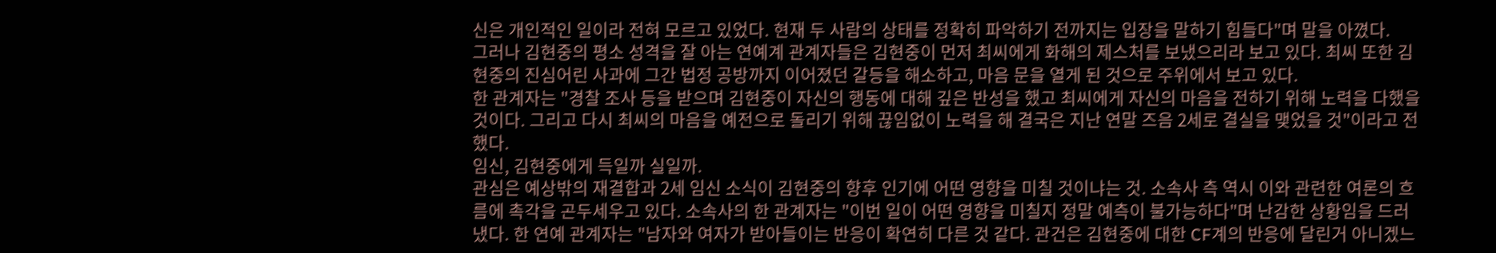신은 개인적인 일이라 전혀 모르고 있었다. 현재 두 사람의 상태를 정확히 파악하기 전까지는 입장을 말하기 힘들다"며 말을 아꼈다.
그러나 김현중의 평소 성격을 잘 아는 연예계 관계자들은 김현중이 먼저 최씨에게 화해의 제스처를 보냈으리라 보고 있다. 최씨 또한 김현중의 진심어린 사과에 그간 법정 공방까지 이어졌던 갈등을 해소하고, 마음 문을 열게 된 것으로 주위에서 보고 있다.
한 관계자는 "경찰 조사 등을 받으며 김현중이 자신의 행동에 대해 깊은 반성을 했고 최씨에게 자신의 마음을 전하기 위해 노력을 다했을 것이다. 그리고 다시 최씨의 마음을 예전으로 돌리기 위해 끊임없이 노력을 해 결국은 지난 연말 즈음 2세로 결실을 맺었을 것"이라고 전했다.
임신, 김현중에게 득일까 실일까.
관심은 예상밖의 재결합과 2세 임신 소식이 김현중의 향후 인기에 어떤 영향을 미칠 것이냐는 것. 소속사 측 역시 이와 관련한 여론의 흐름에 촉각을 곤두세우고 있다. 소속사의 한 관계자는 "이번 일이 어떤 영향을 미칠지 정말 예측이 불가능하다"며 난감한 상황임을 드러냈다. 한 연예 관계자는 "남자와 여자가 받아들이는 반응이 확연히 다른 것 같다. 관건은 김현중에 대한 CF계의 반응에 달린거 아니겠느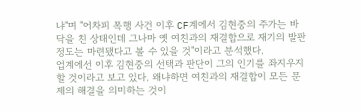냐"며 "어차피 폭행 사건 이후 CF계에서 김현중의 주가는 바닥을 친 상태인데 그나마 옛 여친과의 재결합으로 재기의 발판 정도는 마련됐다고 볼 수 있을 것"이라고 분석했다.
업계에선 이후 김현중의 선택과 판단이 그의 인기를 좌지우지할 것이라고 보고 있다. 왜냐하면 여친과의 재결합이 모든 문제의 해결을 의미하는 것이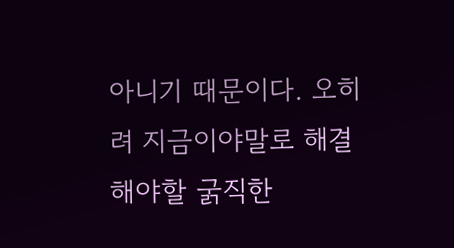아니기 때문이다. 오히려 지금이야말로 해결해야할 굵직한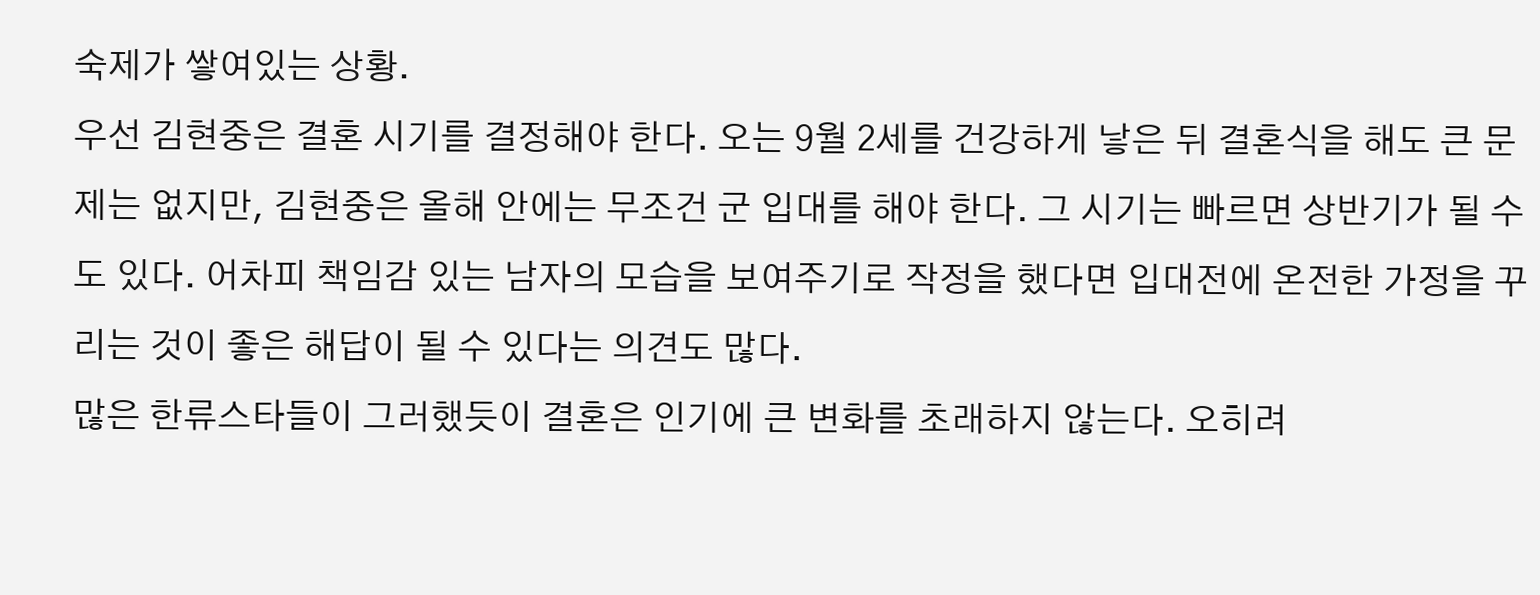숙제가 쌓여있는 상황.
우선 김현중은 결혼 시기를 결정해야 한다. 오는 9월 2세를 건강하게 낳은 뒤 결혼식을 해도 큰 문제는 없지만, 김현중은 올해 안에는 무조건 군 입대를 해야 한다. 그 시기는 빠르면 상반기가 될 수도 있다. 어차피 책임감 있는 남자의 모습을 보여주기로 작정을 했다면 입대전에 온전한 가정을 꾸리는 것이 좋은 해답이 될 수 있다는 의견도 많다.
많은 한류스타들이 그러했듯이 결혼은 인기에 큰 변화를 초래하지 않는다. 오히려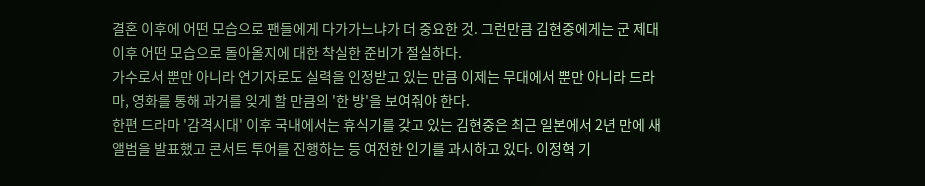결혼 이후에 어떤 모습으로 팬들에게 다가가느냐가 더 중요한 것. 그런만큼 김현중에게는 군 제대 이후 어떤 모습으로 돌아올지에 대한 착실한 준비가 절실하다.
가수로서 뿐만 아니라 연기자로도 실력을 인정받고 있는 만큼 이제는 무대에서 뿐만 아니라 드라마, 영화를 통해 과거를 잊게 할 만큼의 '한 방'을 보여줘야 한다.
한편 드라마 '감격시대' 이후 국내에서는 휴식기를 갖고 있는 김현중은 최근 일본에서 2년 만에 새 앨범을 발표했고 콘서트 투어를 진행하는 등 여전한 인기를 과시하고 있다. 이정혁 기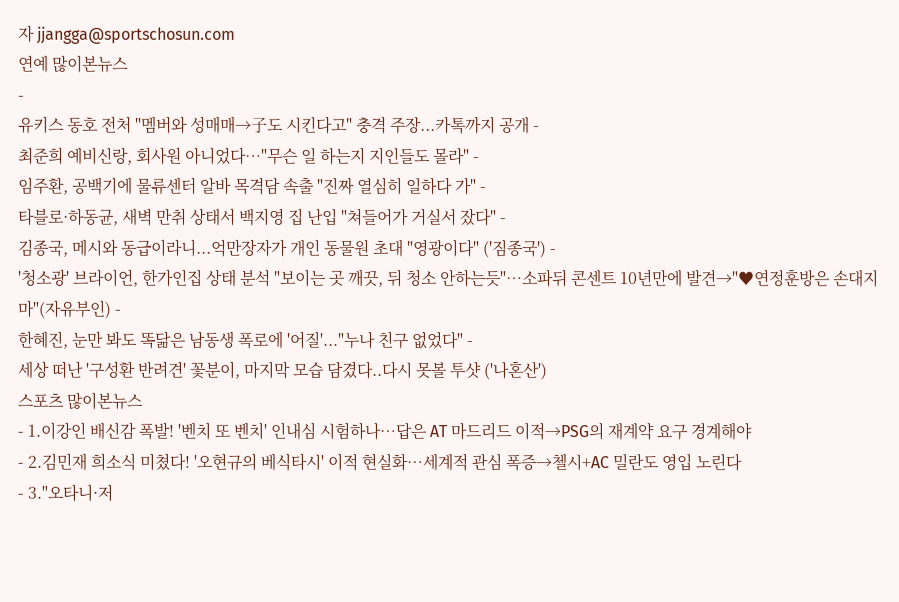자 jjangga@sportschosun.com
연예 많이본뉴스
-
유키스 동호 전처 "멤버와 성매매→子도 시킨다고" 충격 주장...카톡까지 공개 -
최준희 예비신랑, 회사원 아니었다…"무슨 일 하는지 지인들도 몰라" -
임주환, 공백기에 물류센터 알바 목격담 속출 "진짜 열심히 일하다 가" -
타블로·하동균, 새벽 만취 상태서 백지영 집 난입 "쳐들어가 거실서 잤다" -
김종국, 메시와 동급이라니...억만장자가 개인 동물원 초대 "영광이다" ('짐종국') -
'청소광' 브라이언, 한가인집 상태 분석 "보이는 곳 깨끗, 뒤 청소 안하는듯"…소파뒤 콘센트 10년만에 발견→"♥연정훈방은 손대지마"(자유부인) -
한혜진, 눈만 봐도 똑닮은 남동생 폭로에 '어질'..."누나 친구 없었다" -
세상 떠난 '구성환 반려견' 꽃분이, 마지막 모습 담겼다..다시 못볼 투샷 ('나혼산')
스포츠 많이본뉴스
- 1.이강인 배신감 폭발! '벤치 또 벤치' 인내심 시험하나…답은 AT 마드리드 이적→PSG의 재계약 요구 경계해야
- 2.김민재 희소식 미쳤다! '오현규의 베식타시' 이적 현실화…세계적 관심 폭증→첼시+AC 밀란도 영입 노린다
- 3."오타니·저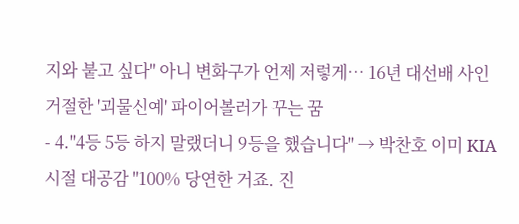지와 붙고 싶다" 아니 변화구가 언제 저렇게… 16년 대선배 사인 거절한 '괴물신예' 파이어볼러가 꾸는 꿈
- 4."4등 5등 하지 말랬더니 9등을 했습니다" → 박찬호 이미 KIA 시절 대공감 "100% 당연한 거죠. 진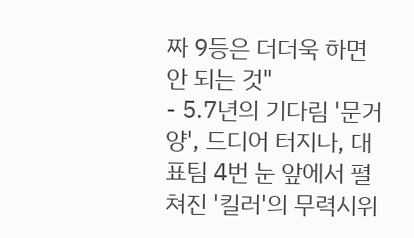짜 9등은 더더욱 하면 안 되는 것"
- 5.7년의 기다림 '문거양', 드디어 터지나, 대표팀 4번 눈 앞에서 펼쳐진 '킬러'의 무력시위